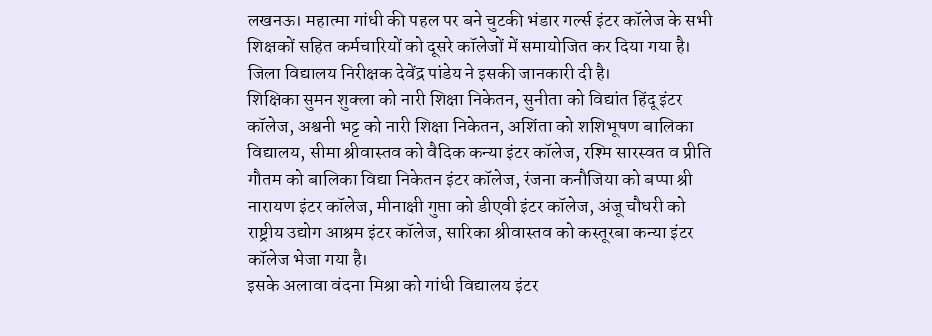लखनऊ। महात्मा गांधी की पहल पर बने चुटकी भंडार गर्ल्स इंटर कॉलेज के सभी शिक्षकों सहित कर्मचारियों को दूसरे कॉलेजों में समायोजित कर दिया गया है। जिला विद्यालय निरीक्षक देवेंद्र पांडेय ने इसकी जानकारी दी है।
शिक्षिका सुमन शुक्ला को नारी शिक्षा निकेतन, सुनीता को विद्यांत हिंदू इंटर कॉलेज, अश्वनी भट्ट को नारी शिक्षा निकेतन, अशिंता को शशिभूषण बालिका विद्यालय, सीमा श्रीवास्तव को वैदिक कन्या इंटर कॉलेज, रश्मि सारस्वत व प्रीति गौतम को बालिका विद्या निकेतन इंटर कॉलेज, रंजना कनौजिया को बप्पा श्री नारायण इंटर कॉलेज, मीनाक्षी गुप्ता को डीएवी इंटर कॉलेज, अंजू चौधरी को राष्ट्रीय उद्योग आश्रम इंटर कॉलेज, सारिका श्रीवास्तव को कस्तूरबा कन्या इंटर कॉलेज भेजा गया है।
इसके अलावा वंदना मिश्रा को गांधी विद्यालय इंटर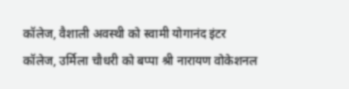कॉलेज, वैशाली अवस्थी को स्वामी योगानंद इंटर कॉलेज, उर्मिला चौधरी को बप्पा श्री नारायण वोकेशनल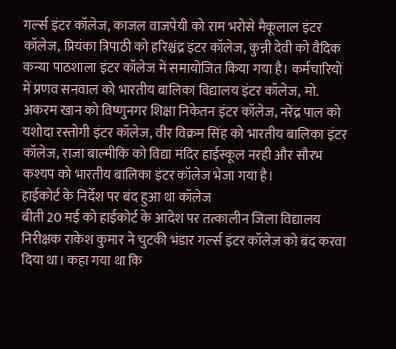गर्ल्स इंटर कॉलेज, काजल वाजपेयी को राम भरोसे मैकूलाल इंटर कॉलेज, प्रियंका त्रिपाठी को हरिश्चंद्र इंटर कॉलेज, कुन्नी देवी को वैदिक कन्या पाठशाला इंटर कॉलेज में समायोजित किया गया है। कर्मचारियों में प्रणव सनवाल को भारतीय बालिका विद्यालय इंटर कॉलेज, मो. अकरम खान को विष्णुनगर शिक्षा निकेतन इंटर कॉलेज, नरेंद्र पाल को यशोदा रस्तोगी इंटर कॉलेज, वीर विक्रम सिंह को भारतीय बालिका इंटर कॉलेज, राजा बाल्मीकि को विद्या मंदिर हाईस्कूल नरही और सौरभ कश्यप को भारतीय बालिका इंटर कॉलेज भेजा गया है।
हाईकोर्ट के निर्देश पर बंद हुआ था कॉलेज
बीती 20 मई को हाईकोर्ट के आदेश पर तत्कालीन जिला विद्यालय निरीक्षक राकेश कुमार ने चुटकी भंडार गर्ल्स इंटर कॉलेज को बंद करवा दिया था। कहा गया था कि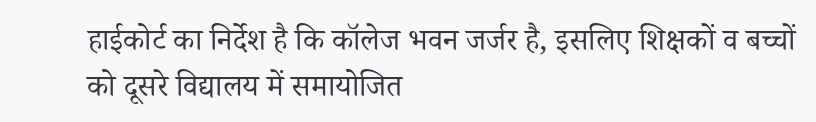हाईकोर्ट का निर्देश है कि कॉलेज भवन जर्जर है, इसलिए शिक्षकों व बच्चों को दूसरे विद्यालय में समायोजित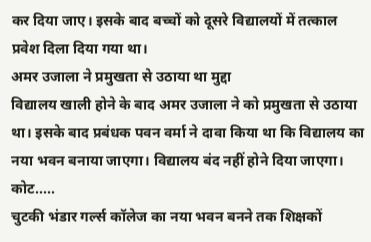कर दिया जाए। इसके बाद बच्चों को दूसरे विद्यालयों में तत्काल प्रवेश दिला दिया गया था।
अमर उजाला ने प्रमुखता से उठाया था मुद्दा
विद्यालय खाली होने के बाद अमर उजाला ने को प्रमुखता से उठाया था। इसके बाद प्रबंधक पवन वर्मा ने दावा किया था कि विद्यालय का नया भवन बनाया जाएगा। विद्यालय बंद नहीं होने दिया जाएगा।
कोट.....
चुटकी भंडार गर्ल्स कॉलेज का नया भवन बनने तक शिक्षकों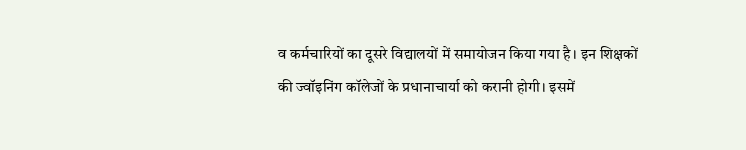व कर्मचारियों का दूसरे विद्यालयों में समायोजन किया गया है। इन शिक्षकों की ज्वॉइनिंग कॉलेजों के प्रधानाचार्या को करानी होगी। इसमें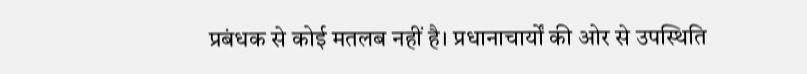प्रबंधक से कोई मतलब नहीं है। प्रधानाचार्यों की ओर से उपस्थिति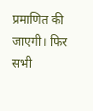प्रमाणित की जाएगी। फिर सभी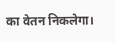का वेतन निकलेगा।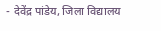- देवेंद्र पांडेय, जिला विद्यालय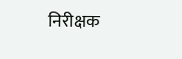निरीक्षक